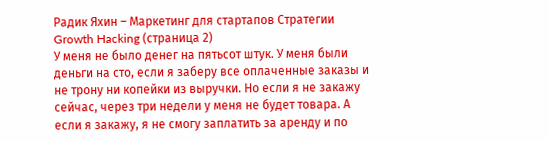Радик Яхин – Маркетинг для стартапов Стратегии Growth Hacking (страница 2)
У меня не было денег на пятьсот штук. У меня были деньги на сто, если я заберу все оплаченные заказы и не трону ни копейки из выручки. Но если я не закажу сейчас, через три недели у меня не будет товара. А если я закажу, я не смогу заплатить за аренду и по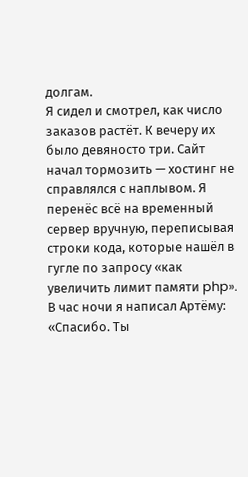долгам.
Я сидел и смотрел, как число заказов растёт. К вечеру их было девяносто три. Сайт начал тормозить — хостинг не справлялся с наплывом. Я перенёс всё на временный сервер вручную, переписывая строки кода, которые нашёл в гугле по запросу «как увеличить лимит памяти php».
В час ночи я написал Артёму: «Спасибо. Ты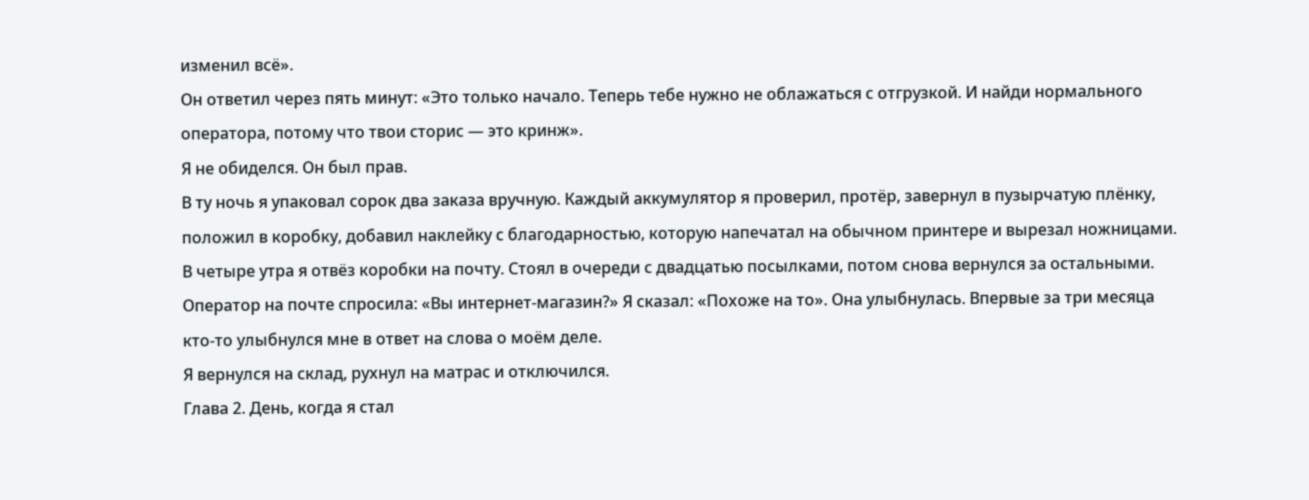изменил всё».
Он ответил через пять минут: «Это только начало. Теперь тебе нужно не облажаться с отгрузкой. И найди нормального оператора, потому что твои сторис — это кринж».
Я не обиделся. Он был прав.
В ту ночь я упаковал сорок два заказа вручную. Каждый аккумулятор я проверил, протёр, завернул в пузырчатую плёнку, положил в коробку, добавил наклейку с благодарностью, которую напечатал на обычном принтере и вырезал ножницами.
В четыре утра я отвёз коробки на почту. Стоял в очереди с двадцатью посылками, потом снова вернулся за остальными. Оператор на почте спросила: «Вы интернет-магазин?» Я сказал: «Похоже на то». Она улыбнулась. Впервые за три месяца кто-то улыбнулся мне в ответ на слова о моём деле.
Я вернулся на склад, рухнул на матрас и отключился.
Глава 2. День, когда я стал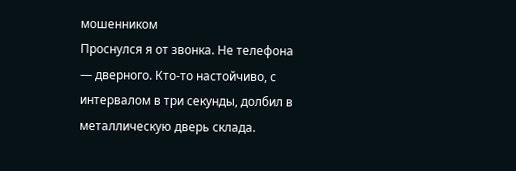мошенником
Проснулся я от звонка. Не телефона — дверного. Кто-то настойчиво, с интервалом в три секунды, долбил в металлическую дверь склада.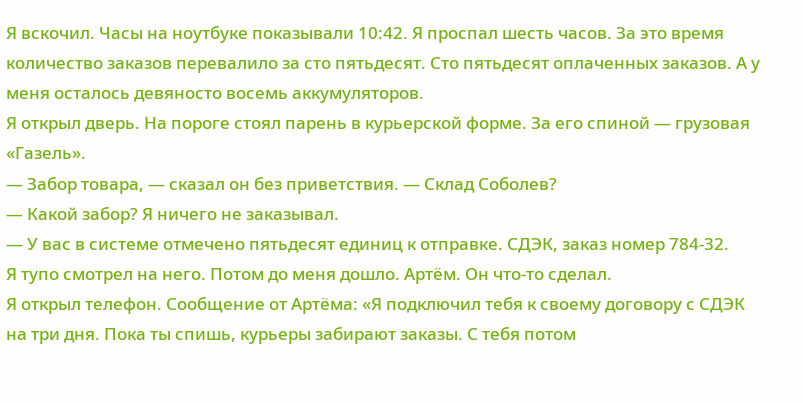Я вскочил. Часы на ноутбуке показывали 10:42. Я проспал шесть часов. За это время количество заказов перевалило за сто пятьдесят. Сто пятьдесят оплаченных заказов. А у меня осталось девяносто восемь аккумуляторов.
Я открыл дверь. На пороге стоял парень в курьерской форме. За его спиной — грузовая «Газель».
— Забор товара, — сказал он без приветствия. — Склад Соболев?
— Какой забор? Я ничего не заказывал.
— У вас в системе отмечено пятьдесят единиц к отправке. СДЭК, заказ номер 784-32.
Я тупо смотрел на него. Потом до меня дошло. Артём. Он что-то сделал.
Я открыл телефон. Сообщение от Артёма: «Я подключил тебя к своему договору с СДЭК на три дня. Пока ты спишь, курьеры забирают заказы. С тебя потом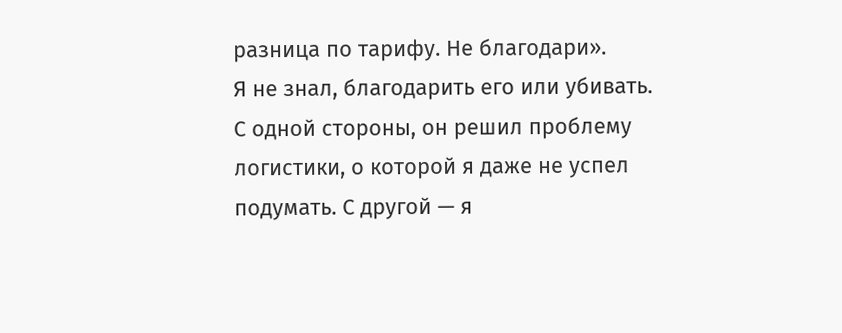разница по тарифу. Не благодари».
Я не знал, благодарить его или убивать. С одной стороны, он решил проблему логистики, о которой я даже не успел подумать. С другой — я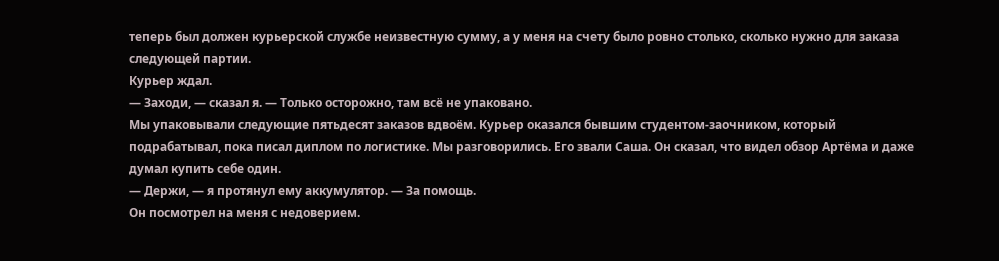теперь был должен курьерской службе неизвестную сумму, а у меня на счету было ровно столько, сколько нужно для заказа следующей партии.
Курьер ждал.
— Заходи, — сказал я. — Только осторожно, там всё не упаковано.
Мы упаковывали следующие пятьдесят заказов вдвоём. Курьер оказался бывшим студентом-заочником, который подрабатывал, пока писал диплом по логистике. Мы разговорились. Его звали Саша. Он сказал, что видел обзор Артёма и даже думал купить себе один.
— Держи, — я протянул ему аккумулятор. — За помощь.
Он посмотрел на меня с недоверием.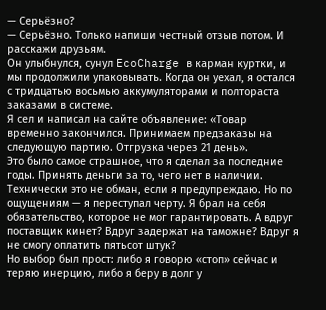— Серьёзно?
— Серьёзно. Только напиши честный отзыв потом. И расскажи друзьям.
Он улыбнулся, сунул EcoCharge в карман куртки, и мы продолжили упаковывать. Когда он уехал, я остался с тридцатью восьмью аккумуляторами и полтораста заказами в системе.
Я сел и написал на сайте объявление: «Товар временно закончился. Принимаем предзаказы на следующую партию. Отгрузка через 21 день».
Это было самое страшное, что я сделал за последние годы. Принять деньги за то, чего нет в наличии. Технически это не обман, если я предупреждаю. Но по ощущениям — я переступал черту. Я брал на себя обязательство, которое не мог гарантировать. А вдруг поставщик кинет? Вдруг задержат на таможне? Вдруг я не смогу оплатить пятьсот штук?
Но выбор был прост: либо я говорю «стоп» сейчас и теряю инерцию, либо я беру в долг у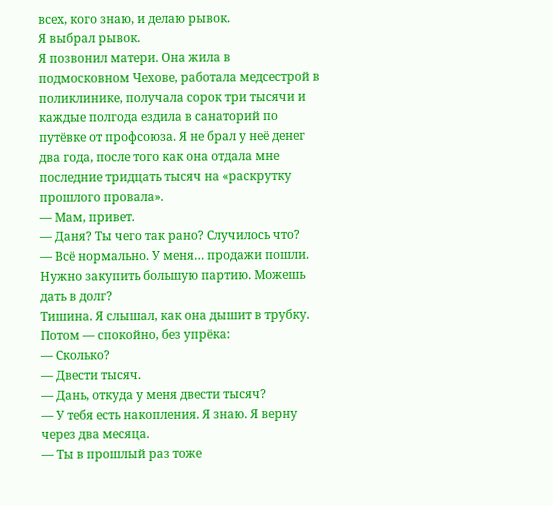всех, кого знаю, и делаю рывок.
Я выбрал рывок.
Я позвонил матери. Она жила в подмосковном Чехове, работала медсестрой в поликлинике, получала сорок три тысячи и каждые полгода ездила в санаторий по путёвке от профсоюза. Я не брал у неё денег два года, после того как она отдала мне последние тридцать тысяч на «раскрутку прошлого провала».
— Мам, привет.
— Даня? Ты чего так рано? Случилось что?
— Всё нормально. У меня… продажи пошли. Нужно закупить большую партию. Можешь дать в долг?
Тишина. Я слышал, как она дышит в трубку. Потом — спокойно, без упрёка:
— Сколько?
— Двести тысяч.
— Дань, откуда у меня двести тысяч?
— У тебя есть накопления. Я знаю. Я верну через два месяца.
— Ты в прошлый раз тоже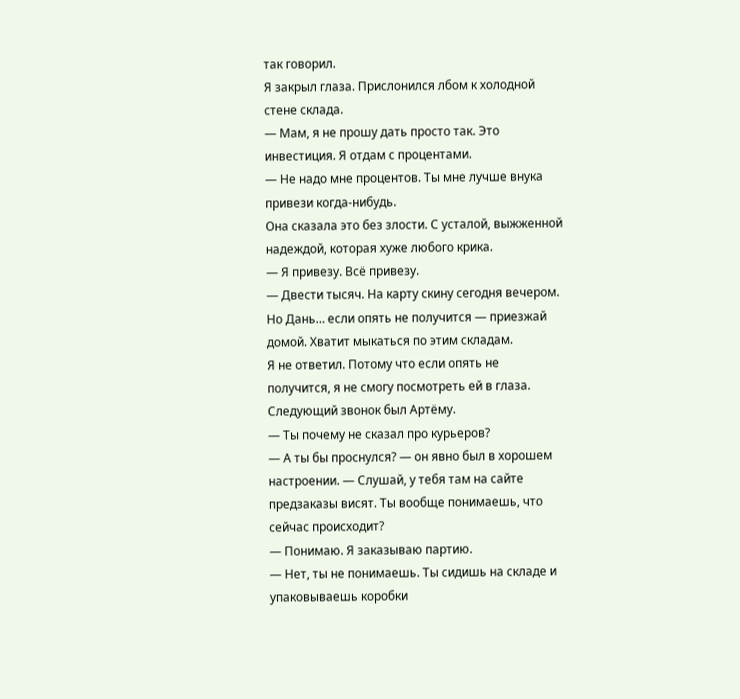так говорил.
Я закрыл глаза. Прислонился лбом к холодной стене склада.
— Мам, я не прошу дать просто так. Это инвестиция. Я отдам с процентами.
— Не надо мне процентов. Ты мне лучше внука привези когда-нибудь.
Она сказала это без злости. С усталой, выжженной надеждой, которая хуже любого крика.
— Я привезу. Всё привезу.
— Двести тысяч. На карту скину сегодня вечером. Но Дань… если опять не получится — приезжай домой. Хватит мыкаться по этим складам.
Я не ответил. Потому что если опять не получится, я не смогу посмотреть ей в глаза.
Следующий звонок был Артёму.
— Ты почему не сказал про курьеров?
— А ты бы проснулся? — он явно был в хорошем настроении. — Слушай, у тебя там на сайте предзаказы висят. Ты вообще понимаешь, что сейчас происходит?
— Понимаю. Я заказываю партию.
— Нет, ты не понимаешь. Ты сидишь на складе и упаковываешь коробки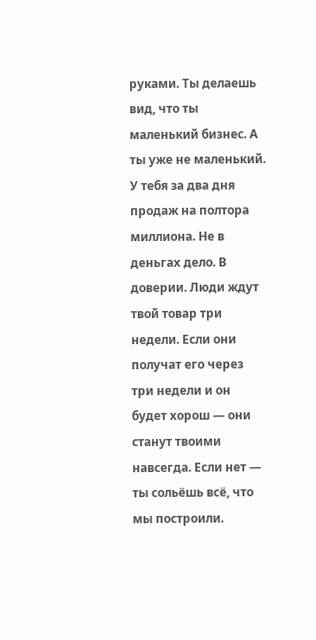руками. Ты делаешь вид, что ты маленький бизнес. А ты уже не маленький. У тебя за два дня продаж на полтора миллиона. Не в деньгах дело. В доверии. Люди ждут твой товар три недели. Если они получат его через три недели и он будет хорош — они станут твоими навсегда. Если нет — ты сольёшь всё, что мы построили.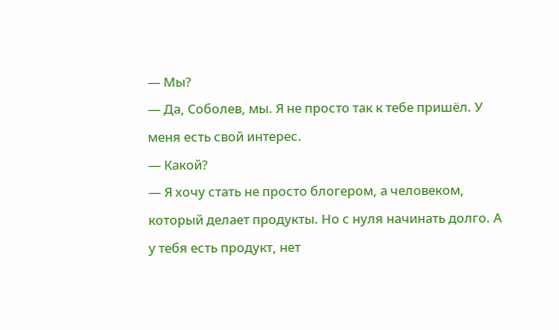— Мы?
— Да, Соболев, мы. Я не просто так к тебе пришёл. У меня есть свой интерес.
— Какой?
— Я хочу стать не просто блогером, а человеком, который делает продукты. Но с нуля начинать долго. А у тебя есть продукт, нет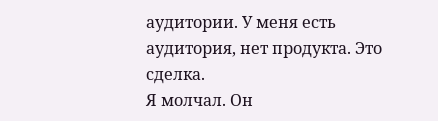аудитории. У меня есть аудитория, нет продукта. Это сделка.
Я молчал. Он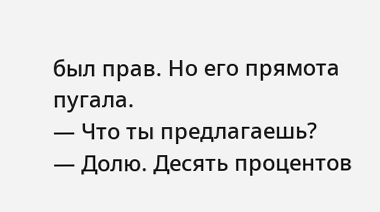был прав. Но его прямота пугала.
— Что ты предлагаешь?
— Долю. Десять процентов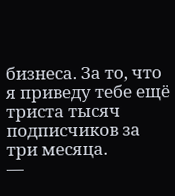бизнеса. За то, что я приведу тебе ещё триста тысяч подписчиков за три месяца.
—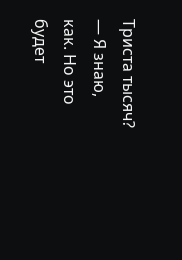Триста тысяч?
— Я знаю, как. Но это будет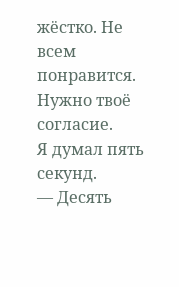жёстко. Не всем понравится. Нужно твоё согласие.
Я думал пять секунд.
— Десять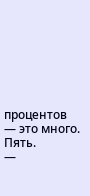процентов — это много. Пять.
—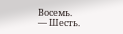Восемь.
— Шесть.